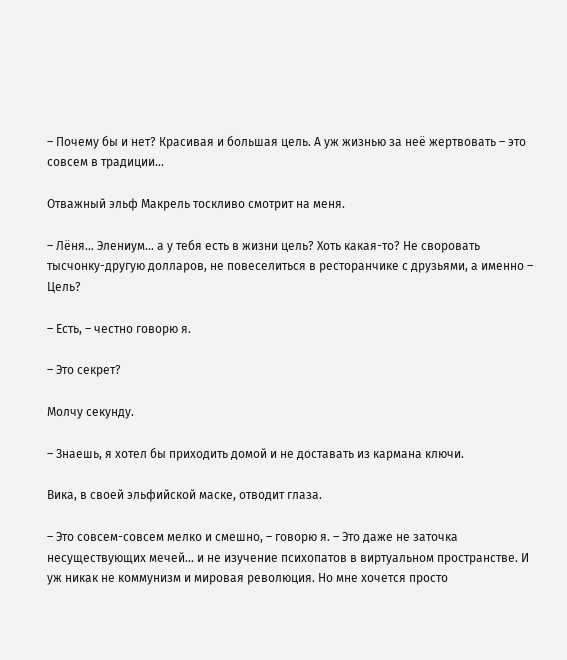– Почему бы и нет? Красивая и большая цель. А уж жизнью за неё жертвовать – это совсем в традиции…

Отважный эльф Макрель тоскливо смотрит на меня.

– Лёня… Элениум… а у тебя есть в жизни цель? Хоть какая-то? Не своровать тысчонку-другую долларов, не повеселиться в ресторанчике с друзьями, а именно – Цель?

– Есть, – честно говорю я.

– Это секрет?

Молчу секунду.

– Знаешь, я хотел бы приходить домой и не доставать из кармана ключи.

Вика, в своей эльфийской маске, отводит глаза.

– Это совсем-совсем мелко и смешно, – говорю я. – Это даже не заточка несуществующих мечей… и не изучение психопатов в виртуальном пространстве. И уж никак не коммунизм и мировая революция. Но мне хочется просто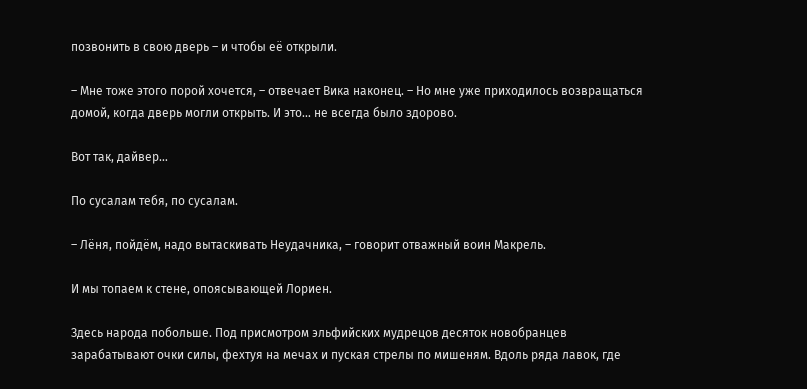позвонить в свою дверь – и чтобы её открыли.

– Мне тоже этого порой хочется, – отвечает Вика наконец. – Но мне уже приходилось возвращаться домой, когда дверь могли открыть. И это… не всегда было здорово.

Вот так, дайвер…

По сусалам тебя, по сусалам.

– Лёня, пойдём, надо вытаскивать Неудачника, – говорит отважный воин Макрель.

И мы топаем к стене, опоясывающей Лориен.

Здесь народа побольше. Под присмотром эльфийских мудрецов десяток новобранцев зарабатывают очки силы, фехтуя на мечах и пуская стрелы по мишеням. Вдоль ряда лавок, где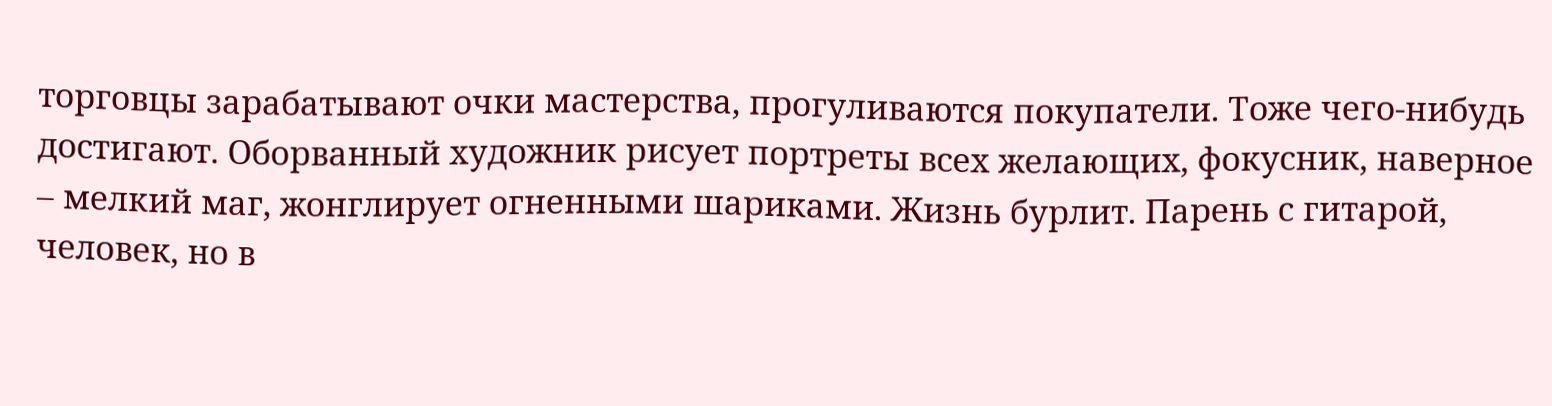торговцы зарабатывают очки мастерства, прогуливаются покупатели. Тоже чего-нибудь достигают. Оборванный художник рисует портреты всех желающих, фокусник, наверное – мелкий маг, жонглирует огненными шариками. Жизнь бурлит. Парень с гитарой, человек, но в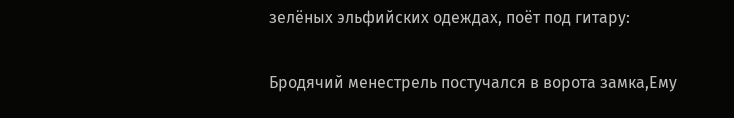зелёных эльфийских одеждах, поёт под гитару:

Бродячий менестрель постучался в ворота замка,Ему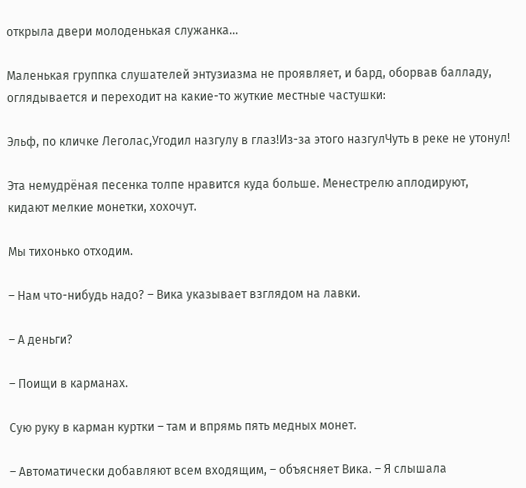открыла двери молоденькая служанка…

Маленькая группка слушателей энтузиазма не проявляет, и бард, оборвав балладу, оглядывается и переходит на какие-то жуткие местные частушки:

Эльф, по кличке Леголас,Угодил назгулу в глаз!Из-за этого назгулЧуть в реке не утонул!

Эта немудрёная песенка толпе нравится куда больше. Менестрелю аплодируют, кидают мелкие монетки, хохочут.

Мы тихонько отходим.

– Нам что-нибудь надо? – Вика указывает взглядом на лавки.

– А деньги?

– Поищи в карманах.

Сую руку в карман куртки – там и впрямь пять медных монет.

– Автоматически добавляют всем входящим, – объясняет Вика. – Я слышала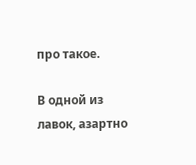про такое.

В одной из лавок, азартно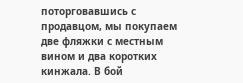поторговавшись с продавцом, мы покупаем две фляжки с местным вином и два коротких кинжала. В бой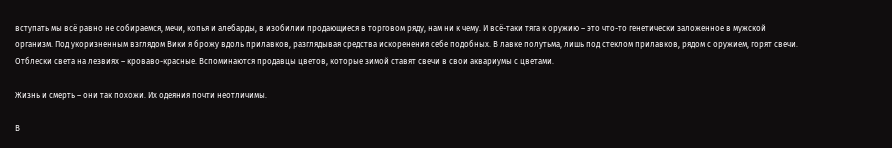вступать мы всё равно не собираемся, мечи, копья и алебарды, в изобилии продающиеся в торговом ряду, нам ни к чему. И всё-таки тяга к оружию – это что-то генетически заложенное в мужской организм. Под укоризненным взглядом Вики я брожу вдоль прилавков, разглядывая средства искоренения себе подобных. В лавке полутьма, лишь под стеклом прилавков, рядом с оружием, горят свечи. Отблески света на лезвиях – кроваво-красные. Вспоминаются продавцы цветов, которые зимой ставят свечи в свои аквариумы с цветами.

Жизнь и смерть – они так похожи. Их одеяния почти неотличимы.

В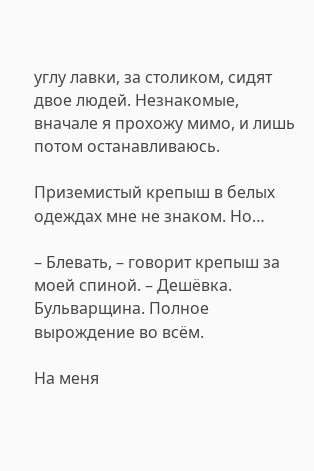углу лавки, за столиком, сидят двое людей. Незнакомые, вначале я прохожу мимо, и лишь потом останавливаюсь.

Приземистый крепыш в белых одеждах мне не знаком. Но…

– Блевать, – говорит крепыш за моей спиной. – Дешёвка. Бульварщина. Полное вырождение во всём.

На меня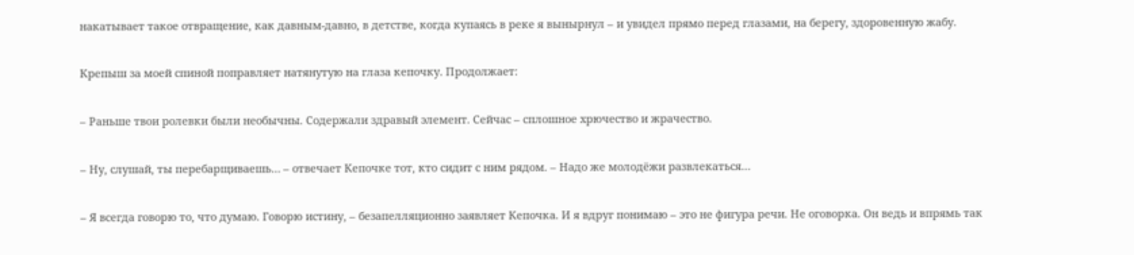накатывает такое отвращение, как давным-давно, в детстве, когда купаясь в реке я вынырнул – и увидел прямо перед глазами, на берегу, здоровенную жабу.

Крепыш за моей спиной поправляет натянутую на глаза кепочку. Продолжает:

– Раньше твои ролевки были необычны. Содержали здравый элемент. Сейчас – сплошное хрючество и жрачество.

– Ну, слушай, ты перебарщиваешь… – отвечает Кепочке тот, кто сидит с ним рядом. – Надо же молодёжи развлекаться…

– Я всегда говорю то, что думаю. Говорю истину, – безапелляционно заявляет Кепочка. И я вдруг понимаю – это не фигура речи. Не оговорка. Он ведь и впрямь так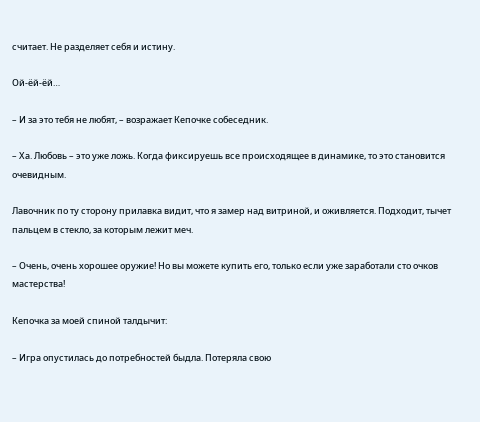считает. Не разделяет себя и истину.

Ой-ёй-ёй…

– И за это тебя не любят, – возражает Кепочке собеседник.

– Ха. Любовь – это уже ложь. Когда фиксируешь все происходящее в динамике, то это становится очевидным.

Лавочник по ту сторону прилавка видит, что я замер над витриной, и оживляется. Подходит, тычет пальцем в стекло, за которым лежит меч.

– Очень, очень хорошее оружие! Но вы можете купить его, только если уже заработали сто очков мастерства!

Кепочка за моей спиной талдычит:

– Игра опустилась до потребностей быдла. Потеряла свою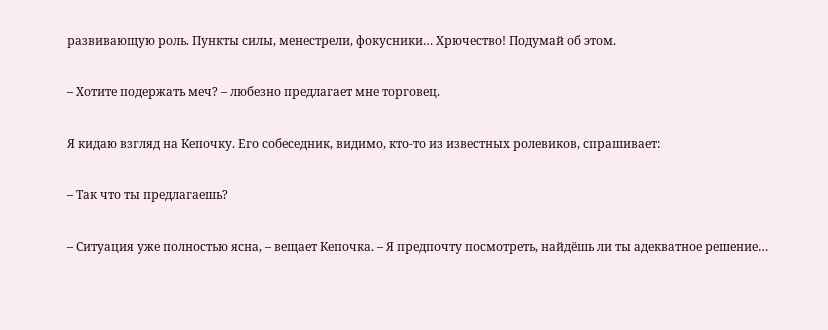развивающую роль. Пункты силы, менестрели, фокусники… Хрючество! Подумай об этом.

– Хотите подержать меч? – любезно предлагает мне торговец.

Я кидаю взгляд на Кепочку. Его собеседник, видимо, кто-то из известных ролевиков, спрашивает:

– Так что ты предлагаешь?

– Ситуация уже полностью ясна, – вещает Кепочка. – Я предпочту посмотреть, найдёшь ли ты адекватное решение…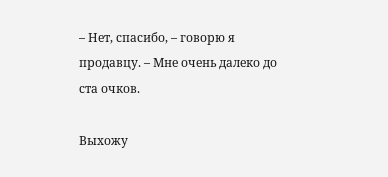– Нет, спасибо, – говорю я продавцу. – Мне очень далеко до ста очков.

Выхожу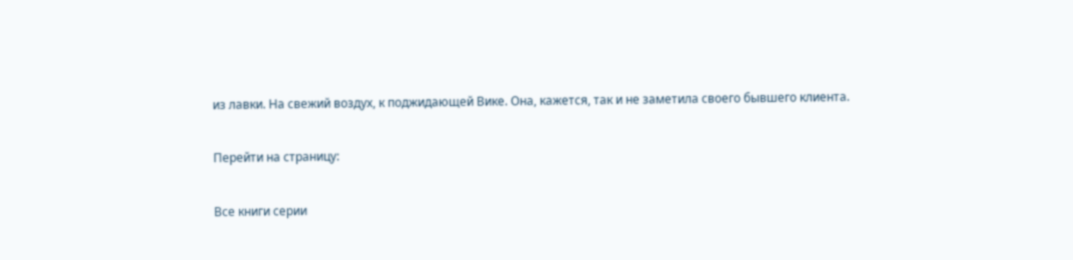из лавки. На свежий воздух, к поджидающей Вике. Она, кажется, так и не заметила своего бывшего клиента.

Перейти на страницу:

Все книги серии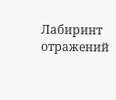Лабиринт отражений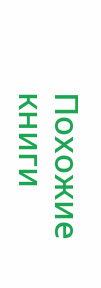Похожие книги